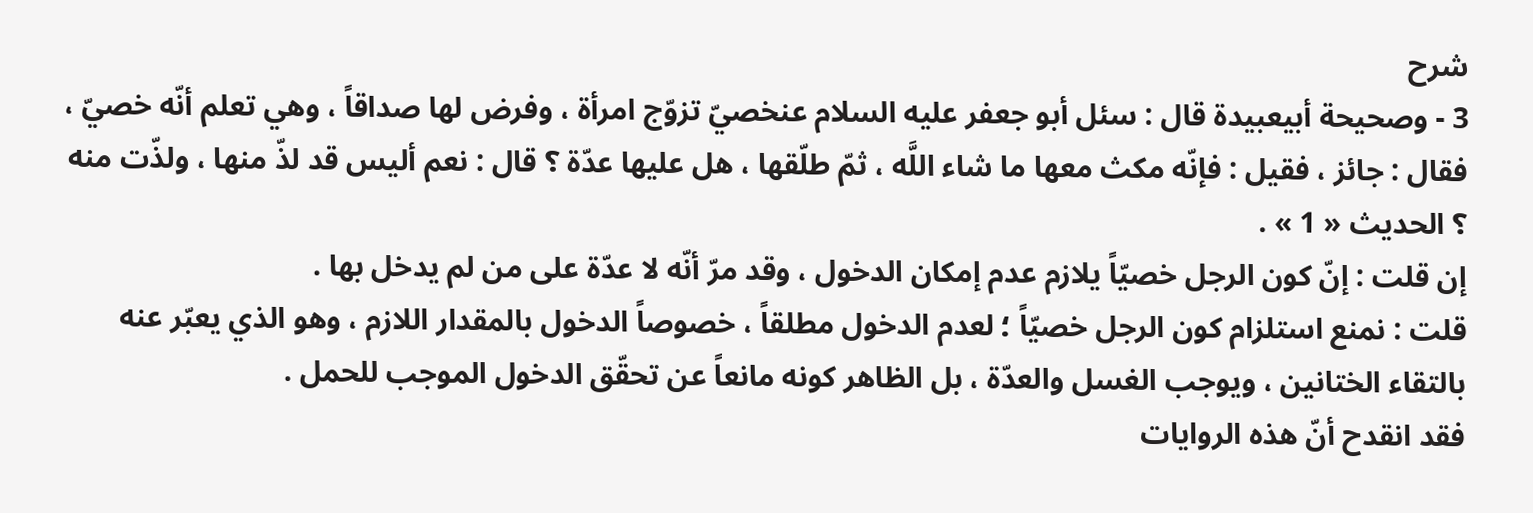شرح
3 - وصحيحة أبيعبيدة قال : سئل أبو جعفر عليه السلام عنخصيّ تزوّج امرأة ، وفرض لها صداقاً ، وهي تعلم أنّه خصيّ ، فقال : جائز ، فقيل : فإنّه مكث معها ما شاء اللَّه ، ثمّ طلّقها ، هل عليها عدّة ؟ قال : نعم أليس قد لذّ منها ، ولذّت منه ؟ الحديث « 1 » .
إن قلت : إنّ كون الرجل خصيّاً يلازم عدم إمكان الدخول ، وقد مرّ أنّه لا عدّة على من لم يدخل بها .
قلت : نمنع استلزام كون الرجل خصيّاً ؛ لعدم الدخول مطلقاً ، خصوصاً الدخول بالمقدار اللازم ، وهو الذي يعبّر عنه بالتقاء الختانين ، ويوجب الغسل والعدّة ، بل الظاهر كونه مانعاً عن تحقّق الدخول الموجب للحمل .
فقد انقدح أنّ هذه الروايات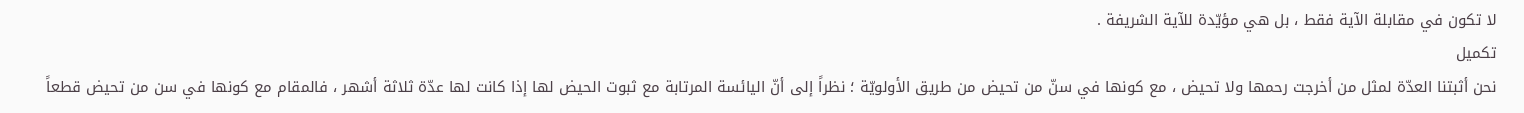لا تكون في مقابلة الآية فقط ، بل هي مؤيّدة للآية الشريفة .
تكميل
نحن أثبتنا العدّة لمثل من أخرجت رحمها ولا تحيض ، مع كونها في سنّ من تحيض من طريق الأولويّة ؛ نظراً إلى أنّ اليائسة المرتابة مع ثبوت الحيض لها إذا كانت لها عدّة ثلاثة أشهر ، فالمقام مع كونها في سن من تحيض قطعاً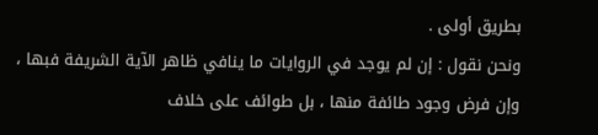بطريق أولى .
ونحن نقول : إن لم يوجد في الروايات ما ينافي ظاهر الآية الشريفة فبها ، وإن فرض وجود طائفة منها ، بل طوائف على خلاف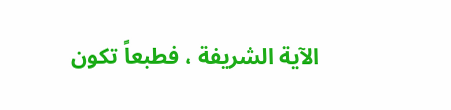الآية الشريفة ، فطبعاً تكون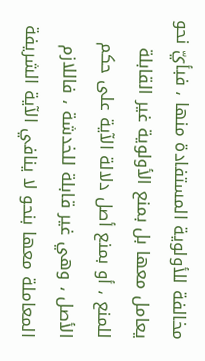مخالفة للأولوية المستفادة منها ، فبأيّ نحو يعامل معها بل بمنع الأولوية غير القابلة للمنع ، أو بمنع أصل دلالة الآية على حكم الأصل ، وهي غير قابلة للخدشة ، فاللازم المعاملة معها بنحو لا ينافي الآية الشريفة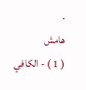.
هامش
( 1 ) - الكافي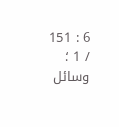6 : 151 / 1 ؛ وسائل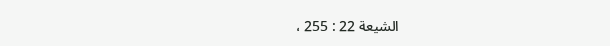الشيعة 22 : 255 ،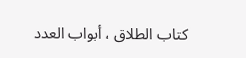كتاب الطلاق ، أبواب العدد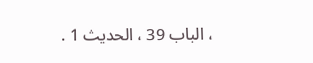، الباب 39 ، الحديث 1 .